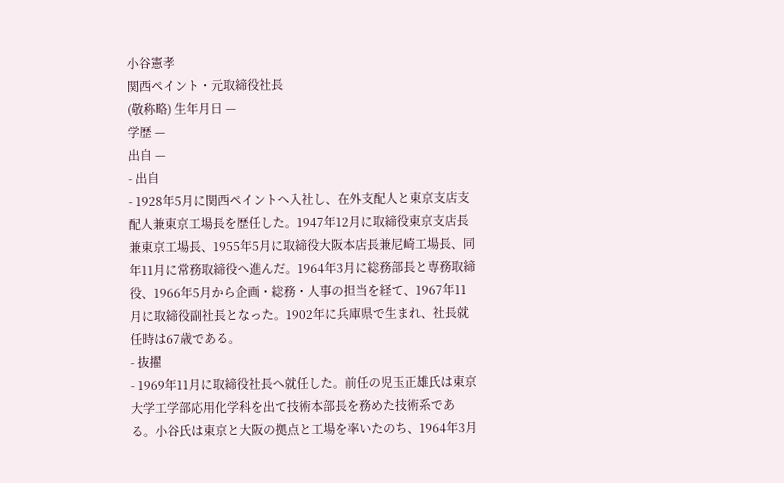小谷憲孝
関西ペイント・元取締役社長
(敬称略) 生年月日 —
学歴 —
出自 —
- 出自
- 1928年5月に関西ペイントへ入社し、在外支配人と東京支店支配人兼東京工場長を歴任した。1947年12月に取締役東京支店長兼東京工場長、1955年5月に取締役大阪本店長兼尼崎工場長、同年11月に常務取締役へ進んだ。1964年3月に総務部長と専務取締役、1966年5月から企画・総務・人事の担当を経て、1967年11月に取締役副社長となった。1902年に兵庫県で生まれ、社長就任時は67歳である。
- 抜擢
- 1969年11月に取締役社長へ就任した。前任の児玉正雄氏は東京大学工学部応用化学科を出て技術本部長を務めた技術系である。小谷氏は東京と大阪の拠点と工場を率いたのち、1964年3月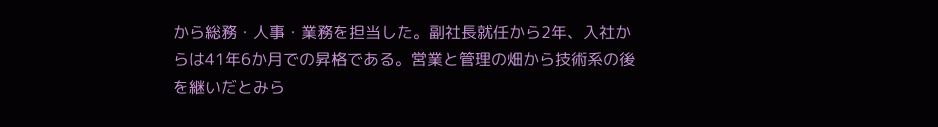から総務・人事・業務を担当した。副社長就任から2年、入社からは41年6か月での昇格である。営業と管理の畑から技術系の後を継いだとみら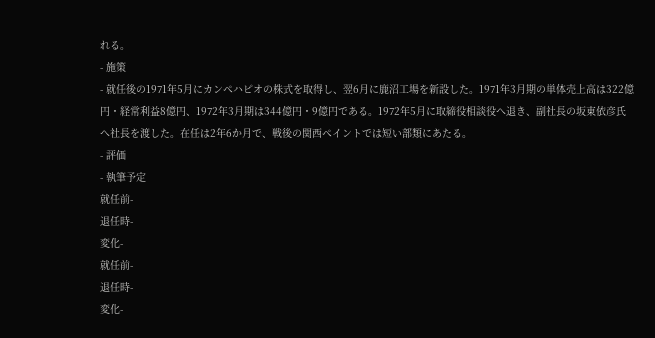れる。
- 施策
- 就任後の1971年5月にカンペハピオの株式を取得し、翌6月に鹿沼工場を新設した。1971年3月期の単体売上高は322億円・経常利益8億円、1972年3月期は344億円・9億円である。1972年5月に取締役相談役へ退き、副社長の坂東依彦氏へ社長を渡した。在任は2年6か月で、戦後の関西ペイントでは短い部類にあたる。
- 評価
- 執筆予定
就任前-
退任時-
変化-
就任前-
退任時-
変化-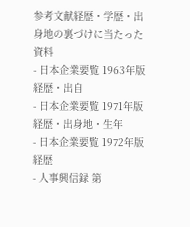参考文献経歴・学歴・出身地の裏づけに当たった資料
- 日本企業要覧 1963年版 経歴・出自
- 日本企業要覧 1971年版 経歴・出身地・生年
- 日本企業要覧 1972年版 経歴
- 人事興信録 第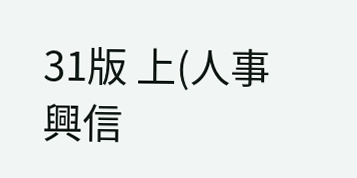31版 上(人事興信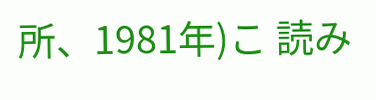所、1981年)こ 読み